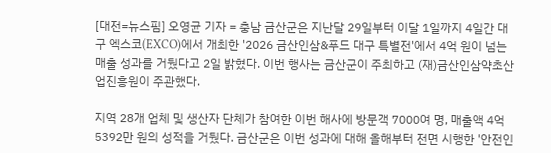[대전=뉴스핌] 오영균 기자 = 충남 금산군은 지난달 29일부터 이달 1일까지 4일간 대구 엑스코(EXCO)에서 개최한 '2026 금산인삼&푸드 대구 특별전'에서 4억 원이 넘는 매출 성과를 거뒀다고 2일 밝혔다. 이번 행사는 금산군이 주최하고 (재)금산인삼약초산업진흥원이 주관했다.

지역 28개 업체 및 생산자 단체가 참여한 이번 해사에 방문객 7000여 명, 매출액 4억 5392만 원의 성적을 거뒀다. 금산군은 이번 성과에 대해 올해부터 전면 시행한 '안전인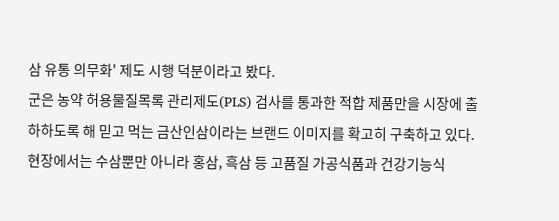삼 유통 의무화' 제도 시행 덕분이라고 봤다.
군은 농약 허용물질목록 관리제도(PLS) 검사를 통과한 적합 제품만을 시장에 출하하도록 해 믿고 먹는 금산인삼이라는 브랜드 이미지를 확고히 구축하고 있다.
현장에서는 수삼뿐만 아니라 홍삼, 흑삼 등 고품질 가공식품과 건강기능식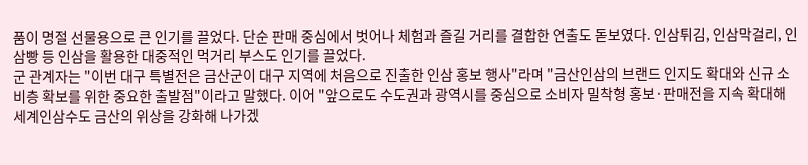품이 명절 선물용으로 큰 인기를 끌었다. 단순 판매 중심에서 벗어나 체험과 즐길 거리를 결합한 연출도 돋보였다. 인삼튀김, 인삼막걸리, 인삼빵 등 인삼을 활용한 대중적인 먹거리 부스도 인기를 끌었다.
군 관계자는 "이번 대구 특별전은 금산군이 대구 지역에 처음으로 진출한 인삼 홍보 행사"라며 "금산인삼의 브랜드 인지도 확대와 신규 소비층 확보를 위한 중요한 출발점"이라고 말했다. 이어 "앞으로도 수도권과 광역시를 중심으로 소비자 밀착형 홍보·판매전을 지속 확대해 세계인삼수도 금산의 위상을 강화해 나가겠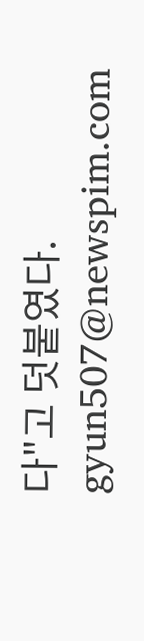다"고 덧붙였다.
gyun507@newspim.com